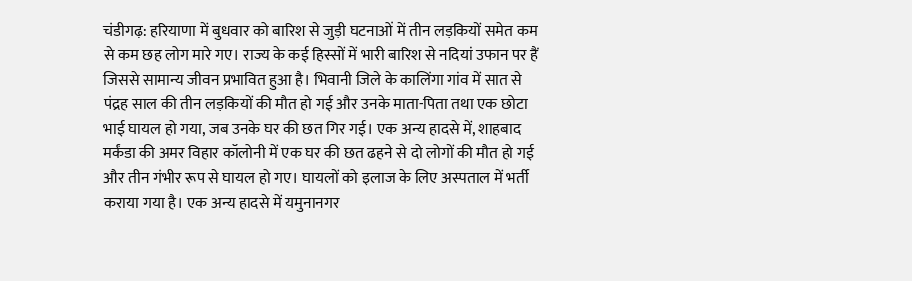चंडीगढ़: हरियाणा में बुधवार को बारिश से जुड़ी घटनाओं में तीन लड़कियों समेत कम से कम छह लोग मारे गए। राज्य के कई हिस्सों में भारी बारिश से नदियां उफान पर हैं जिससे सामान्य जीवन प्रभावित हुआ है। भिवानी जिले के कालिंगा गांव में सात से पंद्रह साल की तीन लड़कियों की मौत हो गई और उनके माता-पिता तथा एक छोटा भाई घायल हो गया, जब उनके घर की छत गिर गई। एक अन्य हादसे में, शाहबाद मर्कंडा की अमर विहार कॉलोनी में एक घर की छत ढहने से दो लोगों की मौत हो गई और तीन गंभीर रूप से घायल हो गए। घायलों को इलाज के लिए अस्पताल में भर्ती कराया गया है। एक अन्य हादसे में यमुनानगर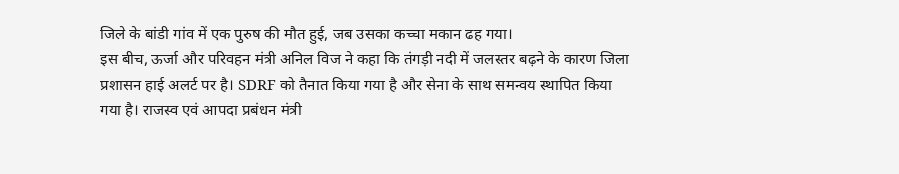जिले के बांडी गांव में एक पुरुष की मौत हुई, जब उसका कच्चा मकान ढह गया।
इस बीच, ऊर्जा और परिवहन मंत्री अनिल विज ने कहा कि तंगड़ी नदी में जलस्तर बढ़ने के कारण जिला प्रशासन हाई अलर्ट पर है। SDRF को तैनात किया गया है और सेना के साथ समन्वय स्थापित किया गया है। राजस्व एवं आपदा प्रबंधन मंत्री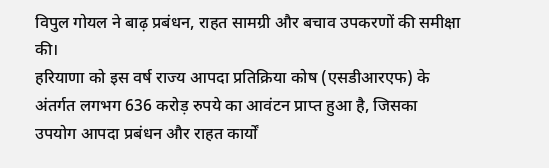विपुल गोयल ने बाढ़ प्रबंधन, राहत सामग्री और बचाव उपकरणों की समीक्षा की।
हरियाणा को इस वर्ष राज्य आपदा प्रतिक्रिया कोष (एसडीआरएफ) के अंतर्गत लगभग 636 करोड़ रुपये का आवंटन प्राप्त हुआ है, जिसका उपयोग आपदा प्रबंधन और राहत कार्यों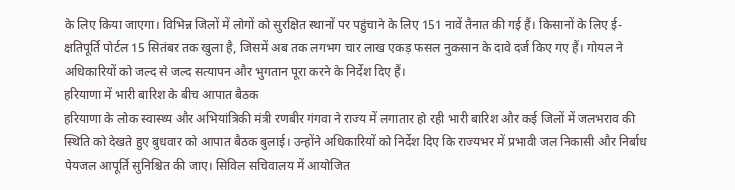के लिए किया जाएगा। विभिन्न जिलों में लोगों को सुरक्षित स्थानों पर पहुंचाने के लिए 151 नावें तैनात की गई हैं। किसानों के लिए ई-क्षतिपूर्ति पोर्टल 15 सितंबर तक खुला है, जिसमें अब तक लगभग चार लाख एकड़ फसल नुकसान के दावे दर्ज किए गए हैं। गोयल ने अधिकारियों को जल्द से जल्द सत्यापन और भुगतान पूरा करने के निर्देश दिए हैं।
हरियाणा में भारी बारिश के बीच आपात बैठक
हरियाणा के लोक स्वास्थ्य और अभियांत्रिकी मंत्री रणबीर गंगवा ने राज्य में लगातार हो रही भारी बारिश और कई जिलों में जलभराव की स्थिति को देखते हुए बुधवार को आपात बैठक बुलाई। उन्होंने अधिकारियों को निर्देश दिए कि राज्यभर में प्रभावी जल निकासी और निर्बाध पेयजल आपूर्ति सुनिश्चित की जाए। सिविल सचिवालय में आयोजित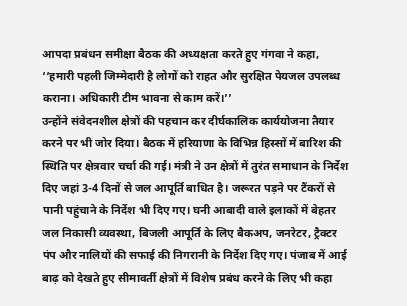आपदा प्रबंधन समीक्षा बैठक की अध्यक्षता करते हुए गंगवा ने कहा, ‘‘हमारी पहली जिम्मेदारी है लोगों को राहत और सुरक्षित पेयजल उपलब्ध कराना। अधिकारी टीम भावना से काम करें।’’
उन्होंने संवेदनशील क्षेत्रों की पहचान कर दीर्घकालिक कार्ययोजना तैयार करने पर भी जोर दिया। बैठक में हरियाणा के विभिन्न हिस्सों में बारिश की स्थिति पर क्षेत्रवार चर्चा की गई। मंत्री ने उन क्षेत्रों में तुरंत समाधान के निर्देश दिए जहां 3-4 दिनों से जल आपूर्ति बाधित है। जरूरत पड़ने पर टैंकरों से पानी पहुंचाने के निर्देश भी दिए गए। घनी आबादी वाले इलाकों में बेहतर जल निकासी व्यवस्था, बिजली आपूर्ति के लिए बैकअप, जनरेटर, ट्रैक्टर पंप और नालियों की सफाई की निगरानी के निर्देश दिए गए। पंजाब में आई बाढ़ को देखते हुए सीमावर्ती क्षेत्रों में विशेष प्रबंध करने के लिए भी कहा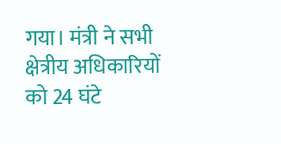गया। मंत्री ने सभी क्षेत्रीय अधिकारियों को 24 घंटे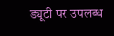ड्यूटी पर उपलब्ध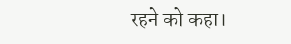रहने को कहा।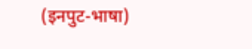(इनपुट-भाषा)